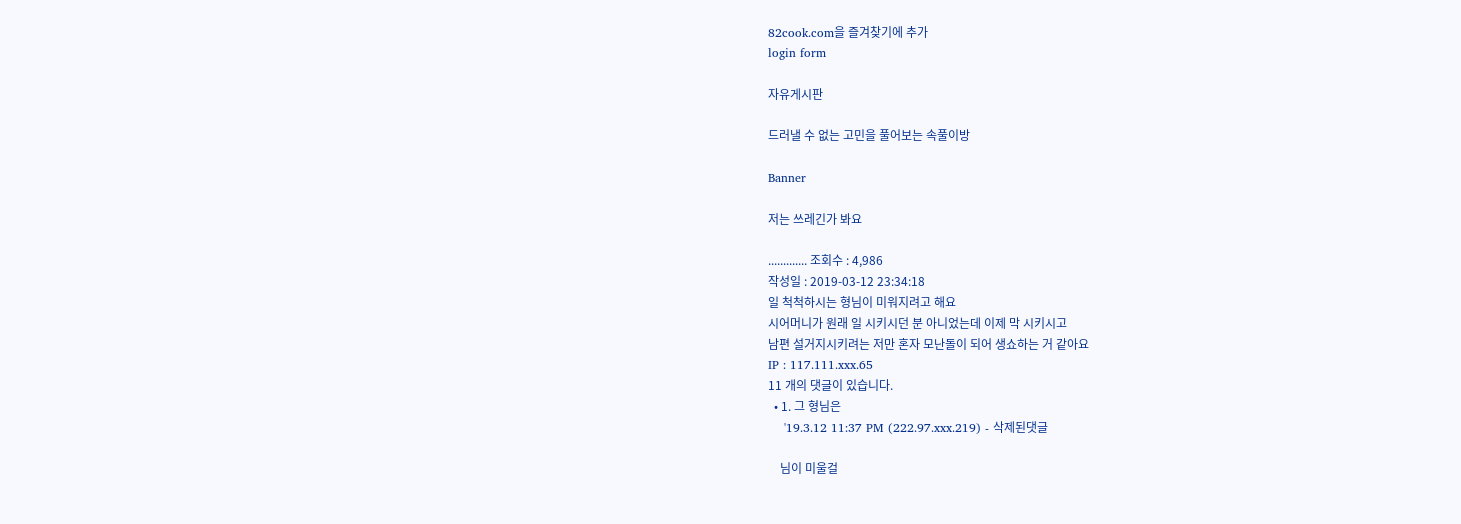82cook.com을 즐겨찾기에 추가
login form

자유게시판

드러낼 수 없는 고민을 풀어보는 속풀이방

Banner

저는 쓰레긴가 봐요

............. 조회수 : 4,986
작성일 : 2019-03-12 23:34:18
일 척척하시는 형님이 미워지려고 해요
시어머니가 원래 일 시키시던 분 아니었는데 이제 막 시키시고
남편 설거지시키려는 저만 혼자 모난돌이 되어 생쇼하는 거 같아요
IP : 117.111.xxx.65
11 개의 댓글이 있습니다.
  • 1. 그 형님은
    '19.3.12 11:37 PM (222.97.xxx.219) - 삭제된댓글

    님이 미울걸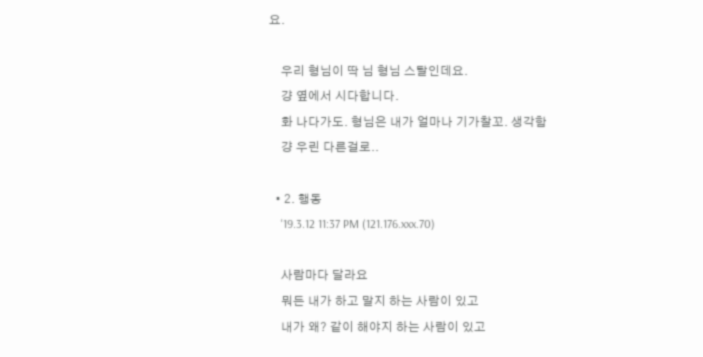요.

    우리 형님이 딱 님 형님 스탈인데요.
    걍 옆에서 시다합니다.
    화 나다가도. 형님은 내가 얼마나 기가찰꼬. 생각함
    걍 우린 다른걸로..

  • 2. 행동
    '19.3.12 11:37 PM (121.176.xxx.70)

    사람마다 달라요
    뭐든 내가 하고 말지 하는 사람이 있고
    내가 왜? 같이 해야지 하는 사람이 있고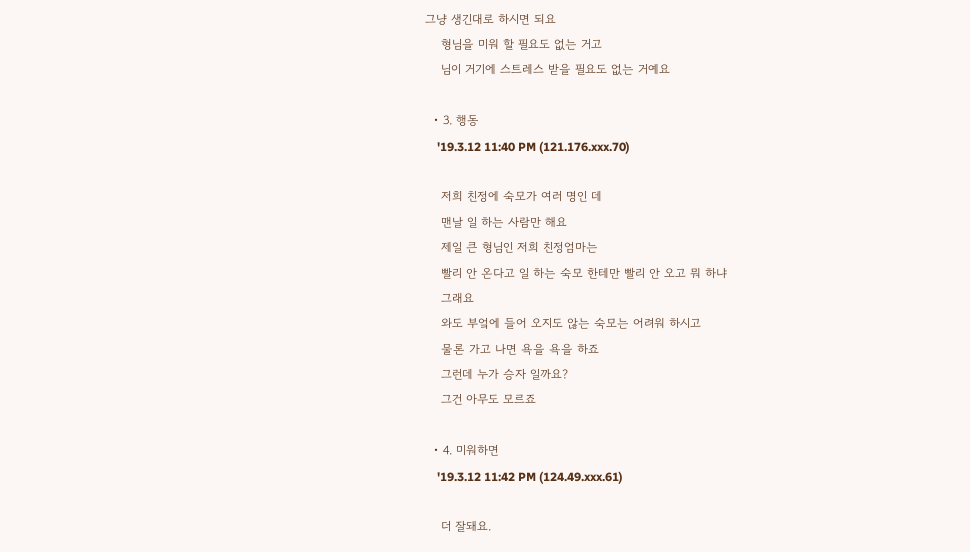그냥 생긴대로 하시면 되요
    형님을 미워 할 필요도 없는 거고
    님이 거기에 스트레스 받을 필요도 없는 거예요

  • 3. 행동
    '19.3.12 11:40 PM (121.176.xxx.70)

    저희 친정에 숙모가 여러 명인 데
    맨날 일 하는 사람만 해요
    제일 큰 형님인 저희 친정엄마는
    빨리 안 온다고 일 하는 숙모 한테만 빨리 안 오고 뭐 하냐
    그래요
    와도 부엌에 들어 오지도 않는 숙모는 어려워 하시고
    물론 가고 나면 욕을 욕을 하죠
    그런데 누가 승자 일까요?
    그건 아무도 모르죠

  • 4. 미워하면
    '19.3.12 11:42 PM (124.49.xxx.61)

    더 잘돼요.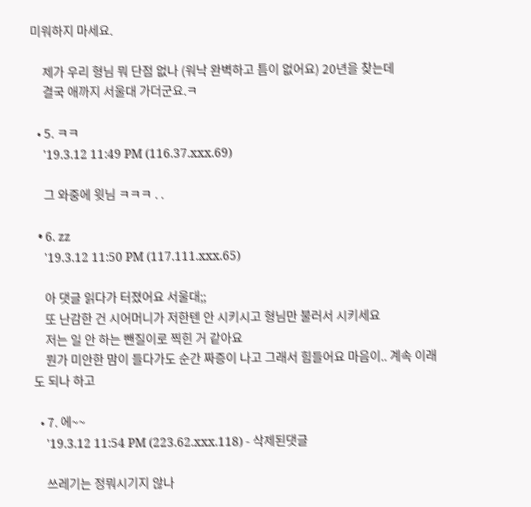미워하지 마세요.

    제가 우리 형님 뭐 단점 없나 (워낙 완벽하고 틈이 없어요) 20년을 찾는데
    결국 애까지 서울대 가더군요.ㅋ

  • 5. ㅋㅋ
    '19.3.12 11:49 PM (116.37.xxx.69)

    그 와중에 윗님 ㅋㅋㅋ . .

  • 6. zz
    '19.3.12 11:50 PM (117.111.xxx.65)

    아 댓글 읽다가 터졌어요 서울대;;
    또 난감한 건 시어머니가 저한텐 안 시키시고 형님만 불러서 시키세요
    저는 일 안 하는 뺀질이로 찍힌 거 같아요
    뭔가 미안한 맘이 들다가도 순간 짜증이 나고 그래서 힘들어요 마음이.. 계속 이래도 되나 하고

  • 7. 에~~
    '19.3.12 11:54 PM (223.62.xxx.118) - 삭제된댓글

    쓰레기는 정뭐시기지 않나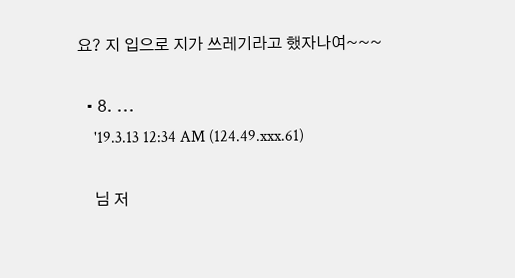요? 지 입으로 지가 쓰레기라고 했자나여~~~

  • 8. ...
    '19.3.13 12:34 AM (124.49.xxx.61)

    님 저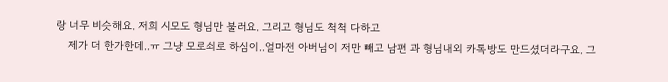랑 너무 비슷해요. 저희 시모도 형님만 불러요. 그리고 형님도 척척 다하고
    제가 더 한가한데..ㅠ 그냥 모로쇠로 하심이..얼마전 아버님이 저만 빼고 남편 과 형님내외 카톡방도 만드셨더라구요. 그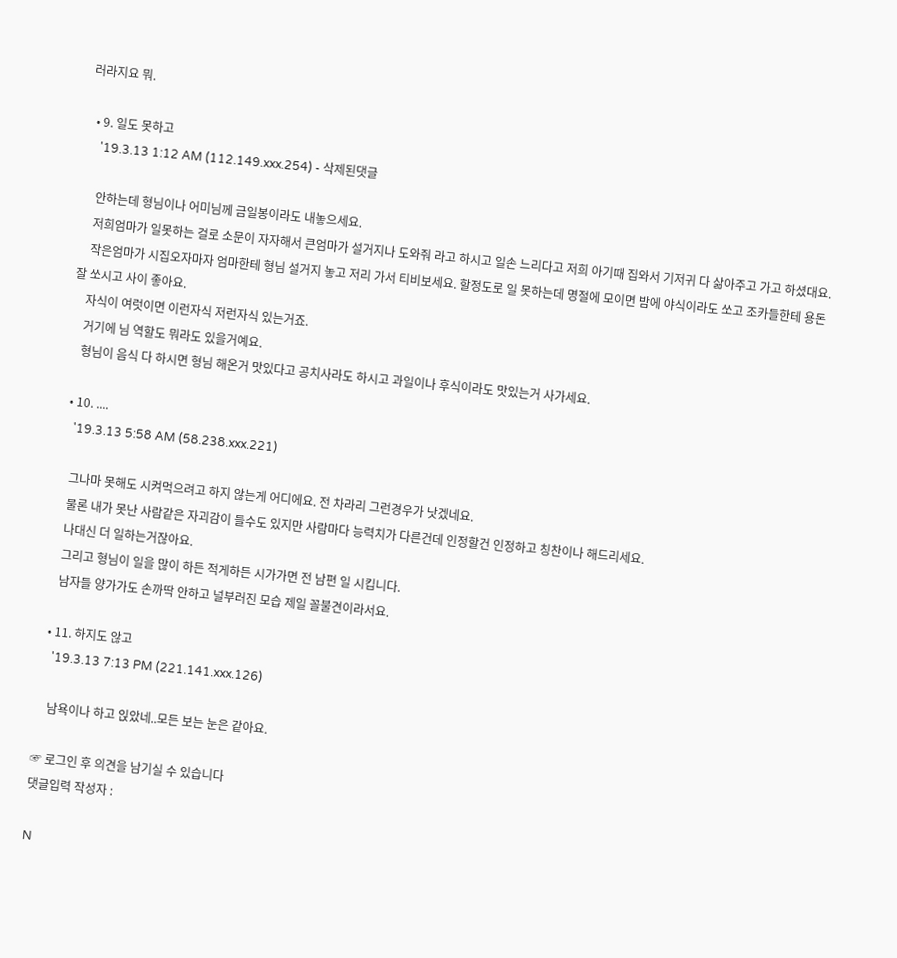러라지요 뭐.

  • 9. 일도 못하고
    '19.3.13 1:12 AM (112.149.xxx.254) - 삭제된댓글

    안하는데 형님이나 어미님께 금일봉이라도 내놓으세요.
    저희엄마가 일못하는 걸로 소문이 자자해서 큰엄마가 설거지나 도와줘 라고 하시고 일손 느리다고 저희 아기때 집와서 기저귀 다 삶아주고 가고 하셨대요.
    작은엄마가 시집오자마자 엄마한테 형님 설거지 놓고 저리 가서 티비보세요. 할정도로 일 못하는데 명절에 모이면 밤에 야식이라도 쏘고 조카들한테 용돈 잘 쏘시고 사이 좋아요.
    자식이 여럿이면 이런자식 저런자식 있는거죠.
    거기에 님 역할도 뭐라도 있을거예요.
    형님이 음식 다 하시면 형님 해온거 맛있다고 공치사라도 하시고 과일이나 후식이라도 맛있는거 사가세요.

  • 10. ....
    '19.3.13 5:58 AM (58.238.xxx.221)

    그나마 못해도 시켜먹으려고 하지 않는게 어디에요. 전 차라리 그런경우가 낫겠네요.
    물론 내가 못난 사람같은 자괴감이 들수도 있지만 사람마다 능력치가 다른건데 인정할건 인정하고 칭찬이나 해드리세요.
    나대신 더 일하는거잖아요.
    그리고 형님이 일을 많이 하든 적게하든 시가가면 전 남편 일 시킵니다.
    남자들 양가가도 손까딱 안하고 널부러진 모습 제일 꼴불견이라서요.

  • 11. 하지도 않고
    '19.3.13 7:13 PM (221.141.xxx.126)

    남욕이나 하고 읹았네..모든 보는 눈은 같아요.

☞ 로그인 후 의견을 남기실 수 있습니다
댓글입력 작성자 :

N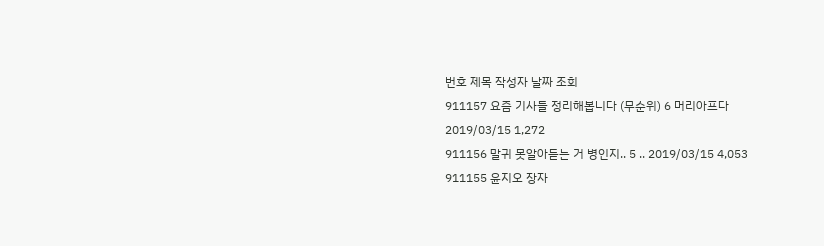번호 제목 작성자 날짜 조회
911157 요즘 기사들 정리해봅니다 (무순위) 6 머리아프다 2019/03/15 1,272
911156 말귀 못알아듣는 거 병인지.. 5 .. 2019/03/15 4,053
911155 윤지오 장자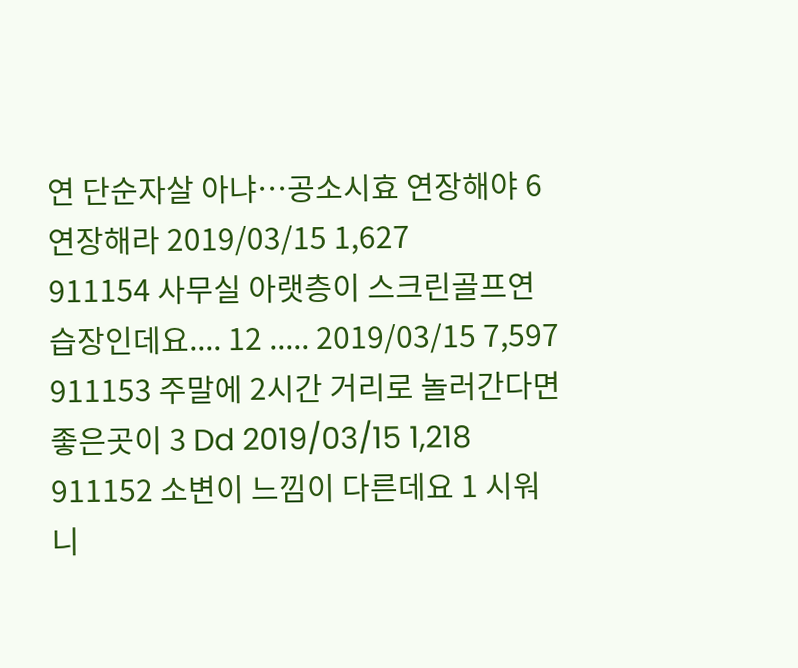연 단순자살 아냐…공소시효 연장해야 6 연장해라 2019/03/15 1,627
911154 사무실 아랫층이 스크린골프연습장인데요.... 12 ..... 2019/03/15 7,597
911153 주말에 2시간 거리로 놀러간다면 좋은곳이 3 Dd 2019/03/15 1,218
911152 소변이 느낌이 다른데요 1 시워니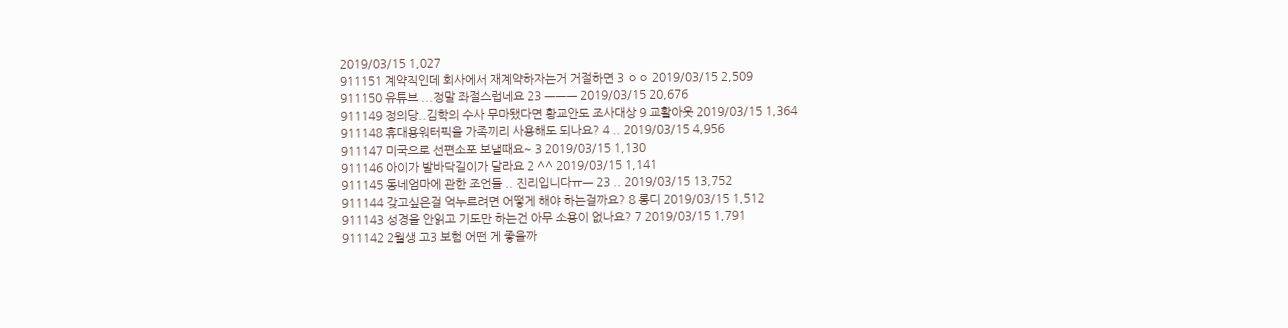2019/03/15 1,027
911151 계약직인데 회사에서 재계약하자는거 거절하면 3 ㅇㅇ 2019/03/15 2,509
911150 유튜브 ...정말 좌절스럽네요 23 ㅡㅡㅡ 2019/03/15 20,676
911149 정의당..김학의 수사 무마됐다면 황교안도 조사대상 9 교활아웃 2019/03/15 1,364
911148 휴대용워터픽을 가족끼리 사용해도 되나요? 4 .. 2019/03/15 4,956
911147 미국으로 선편소포 보낼때요~ 3 2019/03/15 1,130
911146 아이가 발바닥길이가 달라요 2 ^^ 2019/03/15 1,141
911145 동네엄마에 관한 조언들 .. 진리입니다ㅠㅡ 23 .. 2019/03/15 13,752
911144 갖고싶은걸 억누르려면 어떻게 해야 하는걸까요? 8 롱디 2019/03/15 1,512
911143 성경을 안읽고 기도만 하는건 아무 소용이 없나요? 7 2019/03/15 1,791
911142 2월생 고3 보험 어떤 게 좋을까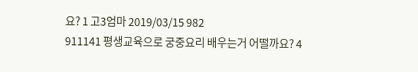요? 1 고3엄마 2019/03/15 982
911141 평생교육으로 궁중요리 배우는거 어떨까요? 4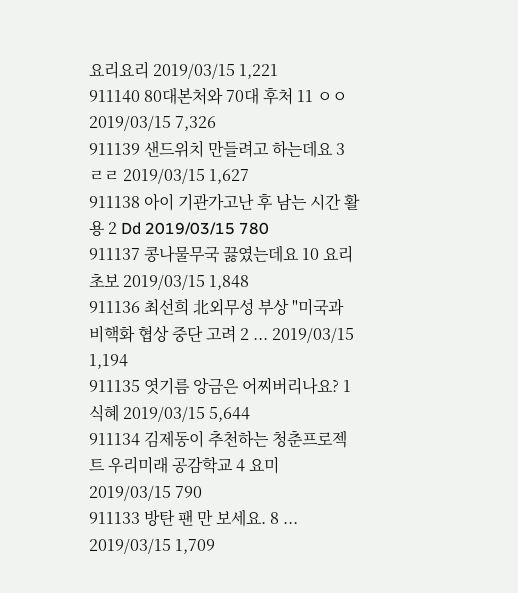요리요리 2019/03/15 1,221
911140 80대본처와 70대 후처 11 ㅇㅇ 2019/03/15 7,326
911139 샌드위치 만들려고 하는데요 3 ㄹㄹ 2019/03/15 1,627
911138 아이 기관가고난 후 남는 시간 활용 2 Dd 2019/03/15 780
911137 콩나물무국 끓였는데요 10 요리초보 2019/03/15 1,848
911136 최선희 北외무성 부상 "미국과 비핵화 협상 중단 고려 2 ... 2019/03/15 1,194
911135 엿기름 앙금은 어찌버리나요? 1 식혜 2019/03/15 5,644
911134 김제동이 추천하는 청춘프로젝트 우리미래 공감학교 4 요미 2019/03/15 790
911133 방탄 팬 만 보세요. 8 ... 2019/03/15 1,709